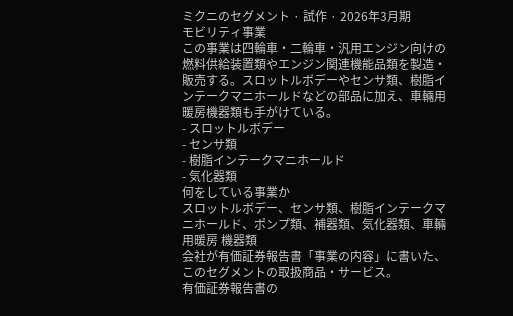ミクニのセグメント · 試作 · 2026年3月期
モビリティ事業
この事業は四輪車・二輪車・汎用エンジン向けの燃料供給装置類やエンジン関連機能品類を製造・販売する。スロットルボデーやセンサ類、樹脂インテークマニホールドなどの部品に加え、車輛用暖房機器類も手がけている。
- スロットルボデー
- センサ類
- 樹脂インテークマニホールド
- 気化器類
何をしている事業か
スロットルボデー、センサ類、樹脂インテークマニホールド、ポンプ類、補器類、気化器類、車輛用暖房 機器類
会社が有価証券報告書「事業の内容」に書いた、このセグメントの取扱商品・サービス。
有価証券報告書の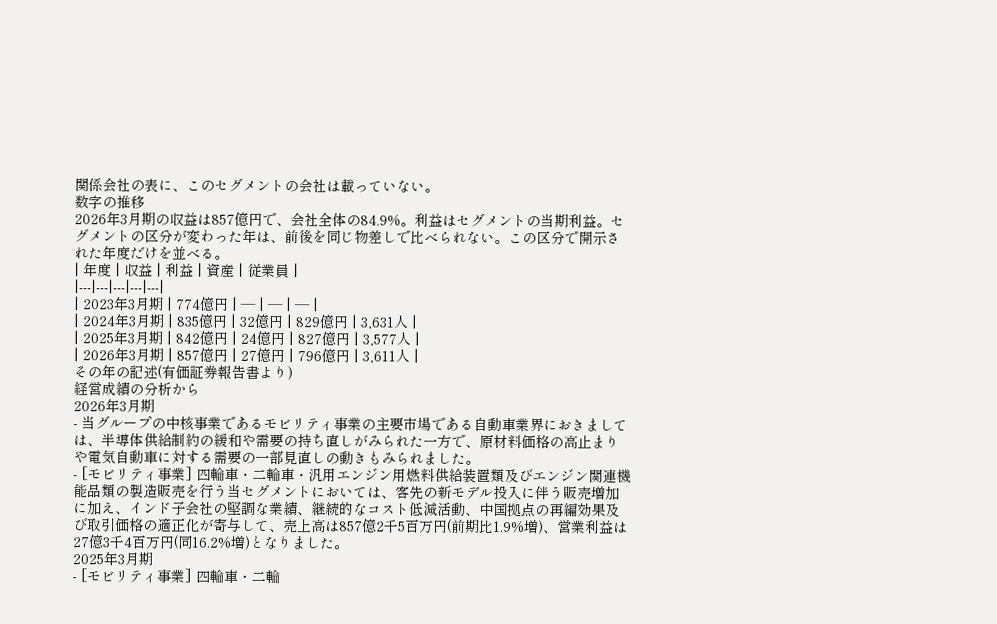関係会社の表に、このセグメントの会社は載っていない。
数字の推移
2026年3月期の収益は857億円で、会社全体の84.9%。利益はセグメントの当期利益。セグメントの区分が変わった年は、前後を同じ物差しで比べられない。この区分で開示された年度だけを並べる。
| 年度 | 収益 | 利益 | 資産 | 従業員 |
|---|---|---|---|---|
| 2023年3月期 | 774億円 | — | — | — |
| 2024年3月期 | 835億円 | 32億円 | 829億円 | 3,631人 |
| 2025年3月期 | 842億円 | 24億円 | 827億円 | 3,577人 |
| 2026年3月期 | 857億円 | 27億円 | 796億円 | 3,611人 |
その年の記述(有価証券報告書より)
経営成績の分析から
2026年3月期
- 当グループの中核事業であるモビリティ事業の主要市場である自動車業界におきましては、半導体供給制約の緩和や需要の持ち直しがみられた一方で、原材料価格の高止まりや電気自動車に対する需要の一部見直しの動きもみられました。
- [モビリティ事業] 四輪車・二輪車・汎用エンジン用燃料供給装置類及びエンジン関連機能品類の製造販売を行う当セグメントにおいては、客先の新モデル投入に伴う販売増加に加え、インド子会社の堅調な業績、継続的なコスト低減活動、中国拠点の再編効果及び取引価格の適正化が寄与して、売上高は857億2千5百万円(前期比1.9%増)、営業利益は27億3千4百万円(同16.2%増)となりました。
2025年3月期
- [モビリティ事業] 四輪車・二輪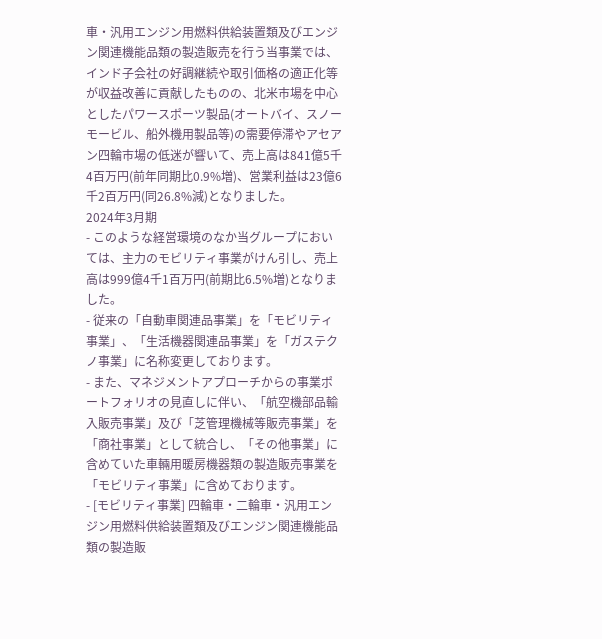車・汎用エンジン用燃料供給装置類及びエンジン関連機能品類の製造販売を行う当事業では、インド子会社の好調継続や取引価格の適正化等が収益改善に貢献したものの、北米市場を中心としたパワースポーツ製品(オートバイ、スノーモービル、船外機用製品等)の需要停滞やアセアン四輪市場の低迷が響いて、売上高は841億5千4百万円(前年同期比0.9%増)、営業利益は23億6千2百万円(同26.8%減)となりました。
2024年3月期
- このような経営環境のなか当グループにおいては、主力のモビリティ事業がけん引し、売上高は999億4千1百万円(前期比6.5%増)となりました。
- 従来の「自動車関連品事業」を「モビリティ事業」、「生活機器関連品事業」を「ガステクノ事業」に名称変更しております。
- また、マネジメントアプローチからの事業ポートフォリオの見直しに伴い、「航空機部品輸入販売事業」及び「芝管理機械等販売事業」を「商社事業」として統合し、「その他事業」に含めていた車輛用暖房機器類の製造販売事業を「モビリティ事業」に含めております。
- [モビリティ事業] 四輪車・二輪車・汎用エンジン用燃料供給装置類及びエンジン関連機能品類の製造販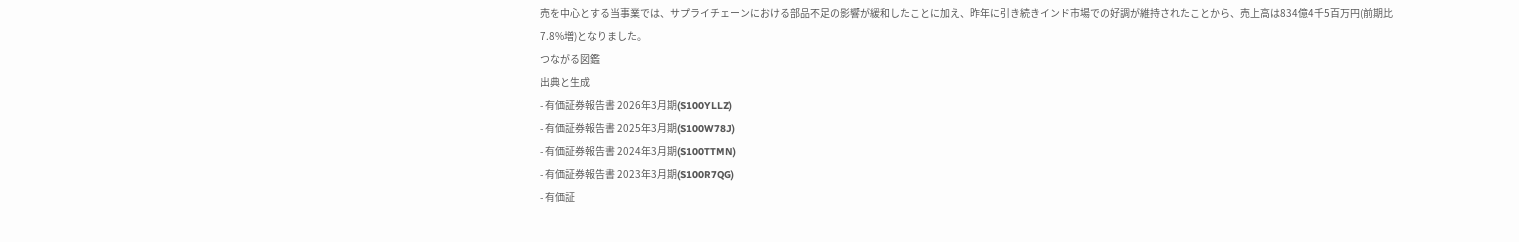売を中心とする当事業では、サプライチェーンにおける部品不足の影響が緩和したことに加え、昨年に引き続きインド市場での好調が維持されたことから、売上高は834億4千5百万円(前期比7.8%増)となりました。
つながる図鑑
出典と生成
- 有価証券報告書 2026年3月期(S100YLLZ)
- 有価証券報告書 2025年3月期(S100W78J)
- 有価証券報告書 2024年3月期(S100TTMN)
- 有価証券報告書 2023年3月期(S100R7QG)
- 有価証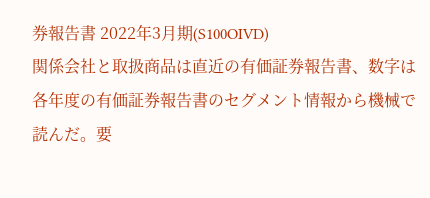券報告書 2022年3月期(S100OIVD)
関係会社と取扱商品は直近の有価証券報告書、数字は各年度の有価証券報告書のセグメント情報から機械で読んだ。要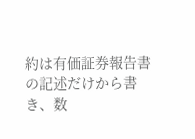約は有価証券報告書の記述だけから書き、数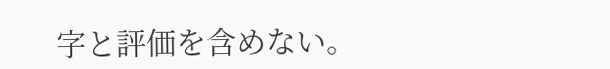字と評価を含めない。